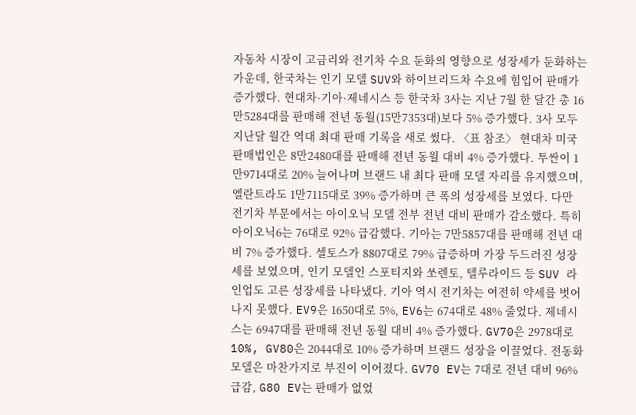자동차 시장이 고금리와 전기차 수요 둔화의 영향으로 성장세가 둔화하는 가운데, 한국차는 인기 모델 SUV와 하이브리드차 수요에 힘입어 판매가 증가했다. 현대차·기아·제네시스 등 한국차 3사는 지난 7월 한 달간 총 16만5284대를 판매해 전년 동월(15만7353대)보다 5% 증가했다. 3사 모두 지난달 월간 역대 최대 판매 기록을 새로 썼다. 〈표 참조〉 현대차 미국판매법인은 8만2480대를 판매해 전년 동월 대비 4% 증가했다. 투싼이 1만9714대로 20% 늘어나며 브랜드 내 최다 판매 모델 자리를 유지했으며, 엘란트라도 1만7115대로 39% 증가하며 큰 폭의 성장세를 보였다. 다만 전기차 부문에서는 아이오닉 모델 전부 전년 대비 판매가 감소했다. 특히 아이오닉6는 76대로 92% 급감했다. 기아는 7만5857대를 판매해 전년 대비 7% 증가했다. 셀토스가 8807대로 79% 급증하며 가장 두드러진 성장세를 보였으며, 인기 모델인 스포티지와 쏘렌토, 텔루라이드 등 SUV 라인업도 고른 성장세를 나타냈다. 기아 역시 전기차는 여전히 약세를 벗어나지 못했다. EV9은 1650대로 5%, EV6는 674대로 48% 줄었다. 제네시스는 6947대를 판매해 전년 동월 대비 4% 증가했다. GV70은 2978대로 10%, GV80은 2044대로 10% 증가하며 브랜드 성장을 이끌었다. 전동화 모델은 마찬가지로 부진이 이어졌다. GV70 EV는 7대로 전년 대비 96% 급감, G80 EV는 판매가 없었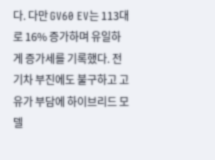다. 다만 GV60 EV는 113대로 16% 증가하며 유일하게 증가세를 기록했다. 전기차 부진에도 불구하고 고유가 부담에 하이브리드 모델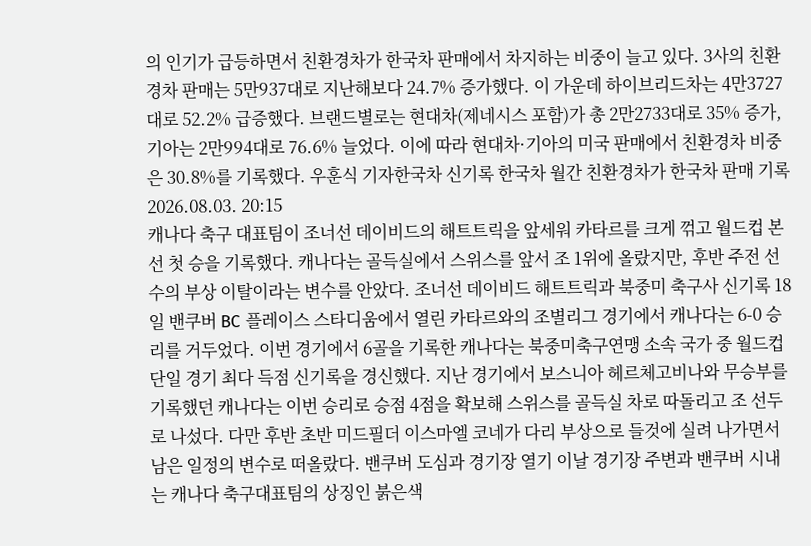의 인기가 급등하면서 친환경차가 한국차 판매에서 차지하는 비중이 늘고 있다. 3사의 친환경차 판매는 5만937대로 지난해보다 24.7% 증가했다. 이 가운데 하이브리드차는 4만3727대로 52.2% 급증했다. 브랜드별로는 현대차(제네시스 포함)가 총 2만2733대로 35% 증가, 기아는 2만994대로 76.6% 늘었다. 이에 따라 현대차·기아의 미국 판매에서 친환경차 비중은 30.8%를 기록했다. 우훈식 기자한국차 신기록 한국차 월간 친환경차가 한국차 판매 기록
2026.08.03. 20:15
캐나다 축구 대표팀이 조너선 데이비드의 해트트릭을 앞세워 카타르를 크게 꺾고 월드컵 본선 첫 승을 기록했다. 캐나다는 골득실에서 스위스를 앞서 조 1위에 올랐지만, 후반 주전 선수의 부상 이탈이라는 변수를 안았다. 조너선 데이비드 해트트릭과 북중미 축구사 신기록 18일 밴쿠버 BC 플레이스 스타디움에서 열린 카타르와의 조별리그 경기에서 캐나다는 6-0 승리를 거두었다. 이번 경기에서 6골을 기록한 캐나다는 북중미축구연맹 소속 국가 중 월드컵 단일 경기 최다 득점 신기록을 경신했다. 지난 경기에서 보스니아 헤르체고비나와 무승부를 기록했던 캐나다는 이번 승리로 승점 4점을 확보해 스위스를 골득실 차로 따돌리고 조 선두로 나섰다. 다만 후반 초반 미드필더 이스마엘 코네가 다리 부상으로 들것에 실려 나가면서 남은 일정의 변수로 떠올랐다. 밴쿠버 도심과 경기장 열기 이날 경기장 주변과 밴쿠버 시내는 캐나다 축구대표팀의 상징인 붉은색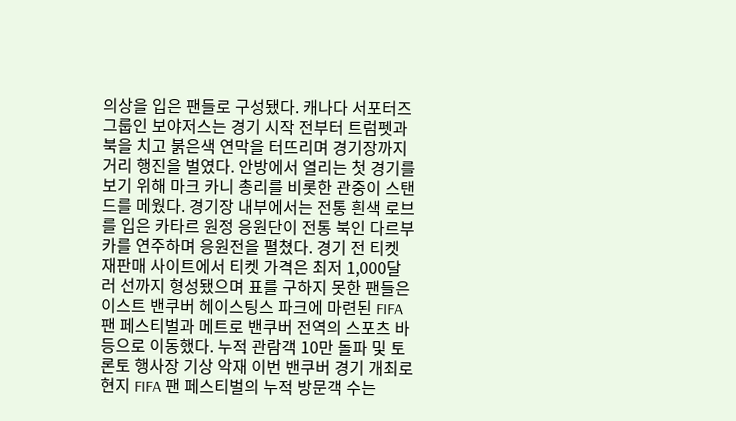의상을 입은 팬들로 구성됐다. 캐나다 서포터즈 그룹인 보야저스는 경기 시작 전부터 트럼펫과 북을 치고 붉은색 연막을 터뜨리며 경기장까지 거리 행진을 벌였다. 안방에서 열리는 첫 경기를 보기 위해 마크 카니 총리를 비롯한 관중이 스탠드를 메웠다. 경기장 내부에서는 전통 흰색 로브를 입은 카타르 원정 응원단이 전통 북인 다르부카를 연주하며 응원전을 펼쳤다. 경기 전 티켓 재판매 사이트에서 티켓 가격은 최저 1,000달러 선까지 형성됐으며 표를 구하지 못한 팬들은 이스트 밴쿠버 헤이스팅스 파크에 마련된 FIFA 팬 페스티벌과 메트로 밴쿠버 전역의 스포츠 바 등으로 이동했다. 누적 관람객 10만 돌파 및 토론토 행사장 기상 악재 이번 밴쿠버 경기 개최로 현지 FIFA 팬 페스티벌의 누적 방문객 수는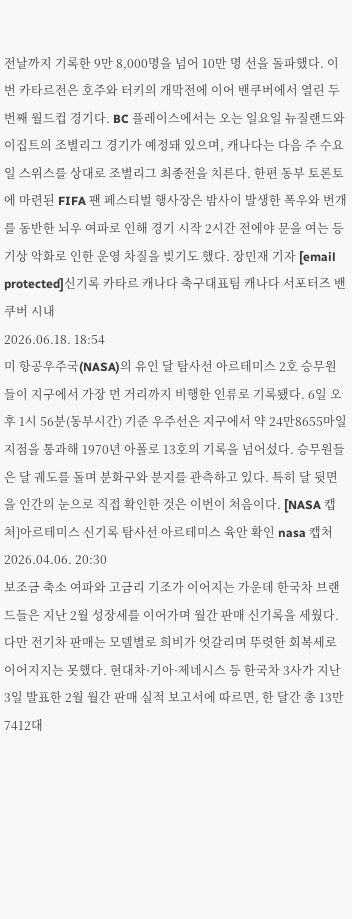전날까지 기록한 9만 8,000명을 넘어 10만 명 선을 돌파했다. 이번 카타르전은 호주와 터키의 개막전에 이어 밴쿠버에서 열린 두 번째 월드컵 경기다. BC 플레이스에서는 오는 일요일 뉴질랜드와 이집트의 조별리그 경기가 예정돼 있으며, 캐나다는 다음 주 수요일 스위스를 상대로 조별리그 최종전을 치른다. 한편 동부 토론토에 마련된 FIFA 팬 페스티벌 행사장은 밤사이 발생한 폭우와 번개를 동반한 뇌우 여파로 인해 경기 시작 2시간 전에야 문을 여는 등 기상 악화로 인한 운영 차질을 빚기도 했다. 장민재 기자 [email protected]신기록 카타르 캐나다 축구대표팀 캐나다 서포터즈 밴쿠버 시내
2026.06.18. 18:54
미 항공우주국(NASA)의 유인 달 탐사선 아르테미스 2호 승무원들이 지구에서 가장 먼 거리까지 비행한 인류로 기록됐다. 6일 오후 1시 56분(동부시간) 기준 우주선은 지구에서 약 24만8655마일 지점을 통과해 1970년 아폴로 13호의 기록을 넘어섰다. 승무원들은 달 궤도를 돌며 분화구와 분지를 관측하고 있다. 특히 달 뒷면을 인간의 눈으로 직접 확인한 것은 이번이 처음이다. [NASA 캡처]아르테미스 신기록 탐사선 아르테미스 육안 확인 nasa 캡처
2026.04.06. 20:30
보조금 축소 여파와 고금리 기조가 이어지는 가운데 한국차 브랜드들은 지난 2월 성장세를 이어가며 월간 판매 신기록을 세웠다. 다만 전기차 판매는 모델별로 희비가 엇갈리며 뚜렷한 회복세로 이어지지는 못했다. 현대차·기아·제네시스 등 한국차 3사가 지난 3일 발표한 2월 월간 판매 실적 보고서에 따르면, 한 달간 총 13만7412대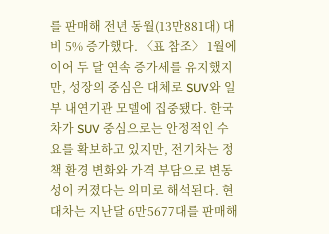를 판매해 전년 동월(13만881대) 대비 5% 증가했다. 〈표 참조〉 1월에 이어 두 달 연속 증가세를 유지했지만, 성장의 중심은 대체로 SUV와 일부 내연기관 모델에 집중됐다. 한국차가 SUV 중심으로는 안정적인 수요를 확보하고 있지만, 전기차는 정책 환경 변화와 가격 부담으로 변동성이 커졌다는 의미로 해석된다. 현대차는 지난달 6만5677대를 판매해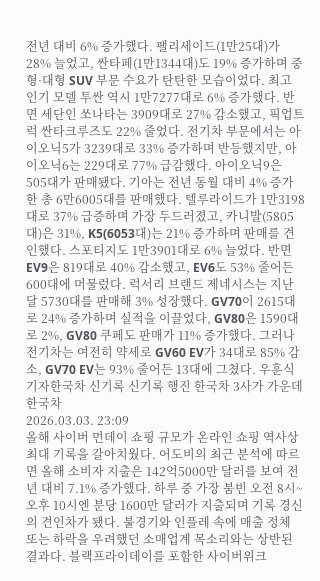전년 대비 6% 증가했다. 팰리세이드(1만25대)가 28% 늘었고, 싼타페(1만1344대)도 19% 증가하며 중형·대형 SUV 부문 수요가 탄탄한 모습이었다. 최고 인기 모델 투싼 역시 1만7277대로 6% 증가했다. 반면 세단인 쏘나타는 3909대로 27% 감소했고, 픽업트럭 싼타크루즈도 22% 줄었다. 전기차 부문에서는 아이오닉5가 3239대로 33% 증가하며 반등했지만, 아이오닉6는 229대로 77% 급감했다. 아이오닉9은 505대가 판매됐다. 기아는 전년 동월 대비 4% 증가한 총 6만6005대를 판매했다. 텔루라이드가 1만3198대로 37% 급증하며 가장 두드러졌고, 카니발(5805대)은 31%, K5(6053대)는 21% 증가하며 판매를 견인했다. 스포티지도 1만3901대로 6% 늘었다. 반면 EV9은 819대로 40% 감소했고, EV6도 53% 줄어든 600대에 머물렀다. 럭서리 브랜드 제네시스는 지난달 5730대를 판매해 3% 성장했다. GV70이 2615대로 24% 증가하며 실적을 이끌었다, GV80은 1590대로 2%, GV80 쿠페도 판매가 11% 증가했다. 그러나 전기차는 여전히 약세로 GV60 EV가 34대로 85% 감소, GV70 EV는 93% 줄어든 13대에 그쳤다. 우훈식 기자한국차 신기록 신기록 행진 한국차 3사가 가운데 한국차
2026.03.03. 23:09
올해 사이버 먼데이 쇼핑 규모가 온라인 쇼핑 역사상 최대 기록을 갈아치웠다. 어도비의 최근 분석에 따르면 올해 소비자 지출은 142억5000만 달러를 보여 전년 대비 7.1% 증가했다. 하루 중 가장 붐빈 오전 8시~오후 10시엔 분당 1600만 달러가 지출되며 기록 경신의 견인차가 됐다. 불경기와 인플레 속에 매출 정체 또는 하락을 우려했던 소매업계 목소리와는 상반된 결과다. 블랙프라이데이를 포함한 사이버위크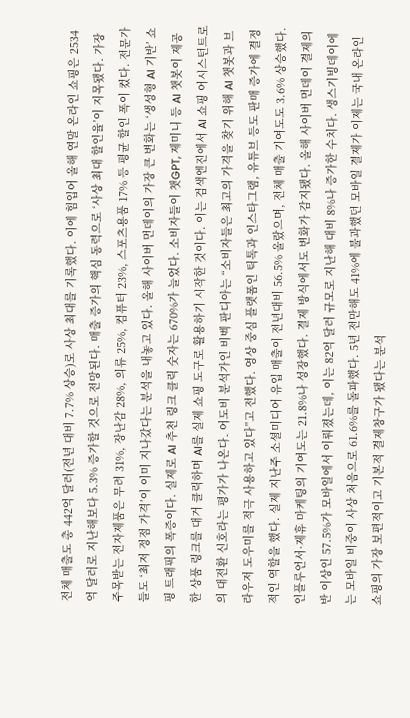전체 매출도 총 442억 달러(전년 대비 7.7% 상승)로 사상 최대를 기록했다. 이에 힘입어 올해 연말 온라인 쇼핑은 2534억 달러로 지난해보다 5.3% 증가할 것으로 전망된다. 매출 증가의 핵심 동력으로 ‘사상 최대 할인율’이 지목됐다. 가장 주목받는 전자제품은 무려 31%, 장난감 28%, 의류 25%, 컴퓨터 23%, 스포츠용품 17% 등 평균 할인 폭이 컸다. 전문가들도 ‘최저 정점 가격’이 이미 지나갔다는 분석을 내놓고 있다. 올해 사이버 먼데이의 가장 큰 변화는 ‘생성형 AI 기반’ 쇼핑 트래픽의 폭증이다. 실제로 AI 추천 링크 클릭 숫자는 670%가 늘었다. 소비자들이 챗GPT, 제미니 등 AI 챗봇이 제공한 상품 링크를 대거 클릭하며 AI를 실제 쇼핑 도구로 활용하기 시작한 것이다. 이는 검색엔진에서 AI 쇼핑 어시스턴트로의 대전환 신호라는 평가가 나온다. 어도비 분석가인 비벡 판디아는 “소비자들은 최고의 가격을 찾기 위해 AI 챗봇과 브라우저 도우미를 적극 사용하고 있다”고 전했다. 영상 중심 플랫폼인 틱톡과 인스타그램, 유튜브 등도 판매 증가에 결정적인 역할을 했다. 실제 지난주 소셜미디어 유입 매출이 전년대비 56.5% 올랐으며, 전체 매출 기여도도 3.6% 상승했다. 인플루언서·제휴 마케팅의 기여도는 21.8%나 성장했다. 결제 방식에서도 변화가 감지됐다. 올해 사이버 먼데이 결제의 반 이상인 57.5%가 모바일에서 이뤄졌는데, 이는 82억 달러 규모로 지난해 대비 8%나 증가한 수치다. 생스기빙데이에는 모바일 비중이 사상 처음으로 61.6%를 돌파했다. 5년 전만해도 41%에 불과했던 모바일 결제가 이제는 국내 온라인 쇼핑의 가장 보편적이고 기본적 결제창구가 됐다는 분석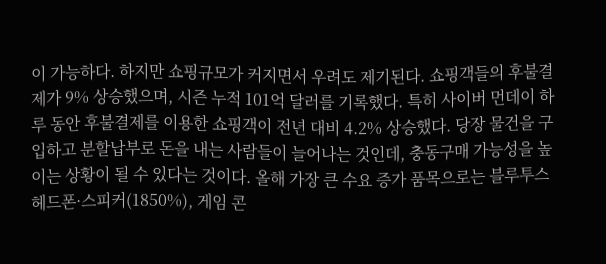이 가능하다. 하지만 쇼핑규모가 커지면서 우려도 제기된다. 쇼핑객들의 후불결제가 9% 상승했으며, 시즌 누적 101억 달러를 기록했다. 특히 사이버 먼데이 하루 동안 후불결제를 이용한 쇼핑객이 전년 대비 4.2% 상승했다. 당장 물건을 구입하고 분할납부로 돈을 내는 사람들이 늘어나는 것인데, 충동구매 가능성을 높이는 상황이 될 수 있다는 것이다. 올해 가장 큰 수요 증가 품목으로는 블루투스 헤드폰·스피커(1850%), 게임 콘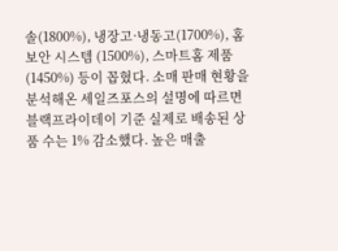솔(1800%), 냉장고·냉동고(1700%), 홈 보안 시스템 (1500%), 스마트홈 제품 (1450%) 등이 꼽혔다. 소매 판매 현황을 분석해온 세일즈포스의 설명에 따르면 블랙프라이데이 기준 실제로 배송된 상품 수는 1% 감소했다. 높은 매출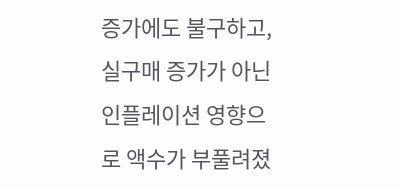증가에도 불구하고, 실구매 증가가 아닌 인플레이션 영향으로 액수가 부풀려졌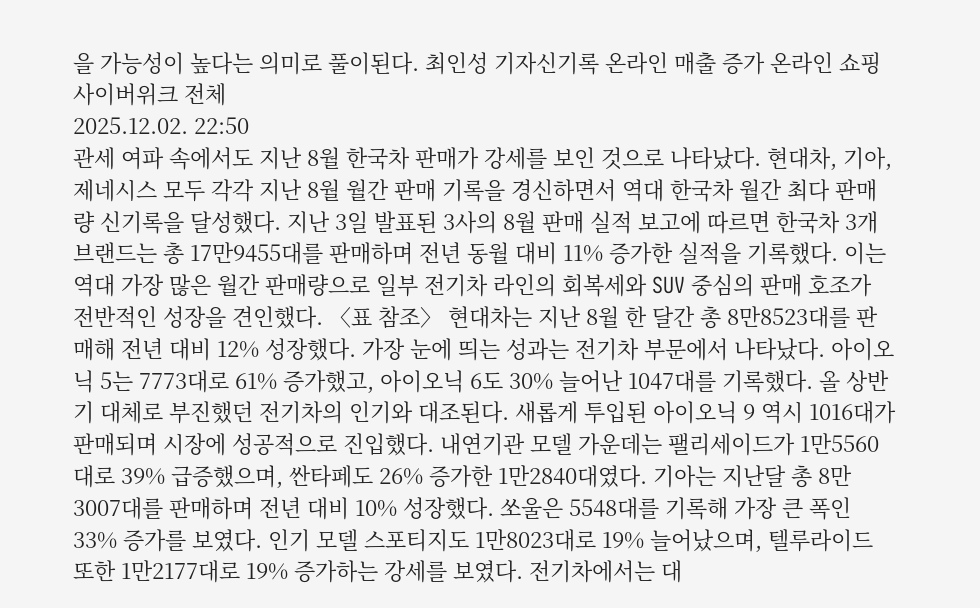을 가능성이 높다는 의미로 풀이된다. 최인성 기자신기록 온라인 매출 증가 온라인 쇼핑 사이버위크 전체
2025.12.02. 22:50
관세 여파 속에서도 지난 8월 한국차 판매가 강세를 보인 것으로 나타났다. 현대차, 기아, 제네시스 모두 각각 지난 8월 월간 판매 기록을 경신하면서 역대 한국차 월간 최다 판매량 신기록을 달성했다. 지난 3일 발표된 3사의 8월 판매 실적 보고에 따르면 한국차 3개 브랜드는 총 17만9455대를 판매하며 전년 동월 대비 11% 증가한 실적을 기록했다. 이는 역대 가장 많은 월간 판매량으로 일부 전기차 라인의 회복세와 SUV 중심의 판매 호조가 전반적인 성장을 견인했다. 〈표 참조〉 현대차는 지난 8월 한 달간 총 8만8523대를 판매해 전년 대비 12% 성장했다. 가장 눈에 띄는 성과는 전기차 부문에서 나타났다. 아이오닉 5는 7773대로 61% 증가했고, 아이오닉 6도 30% 늘어난 1047대를 기록했다. 올 상반기 대체로 부진했던 전기차의 인기와 대조된다. 새롭게 투입된 아이오닉 9 역시 1016대가 판매되며 시장에 성공적으로 진입했다. 내연기관 모델 가운데는 팰리세이드가 1만5560대로 39% 급증했으며, 싼타페도 26% 증가한 1만2840대였다. 기아는 지난달 총 8만3007대를 판매하며 전년 대비 10% 성장했다. 쏘울은 5548대를 기록해 가장 큰 폭인 33% 증가를 보였다. 인기 모델 스포티지도 1만8023대로 19% 늘어났으며, 텔루라이드 또한 1만2177대로 19% 증가하는 강세를 보였다. 전기차에서는 대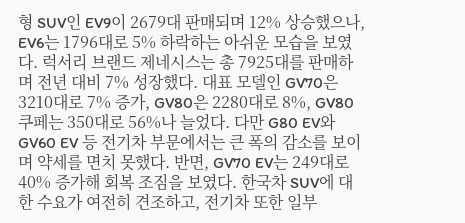형 SUV인 EV9이 2679대 판매되며 12% 상승했으나, EV6는 1796대로 5% 하락하는 아쉬운 모습을 보였다. 럭서리 브랜드 제네시스는 총 7925대를 판매하며 전년 대비 7% 성장했다. 대표 모델인 GV70은 3210대로 7% 증가, GV80은 2280대로 8%, GV80 쿠페는 350대로 56%나 늘었다. 다만 G80 EV와 GV60 EV 등 전기차 부문에서는 큰 폭의 감소를 보이며 약세를 면치 못했다. 반면, GV70 EV는 249대로 40% 증가해 회복 조짐을 보였다. 한국차 SUV에 대한 수요가 여전히 견조하고, 전기차 또한 일부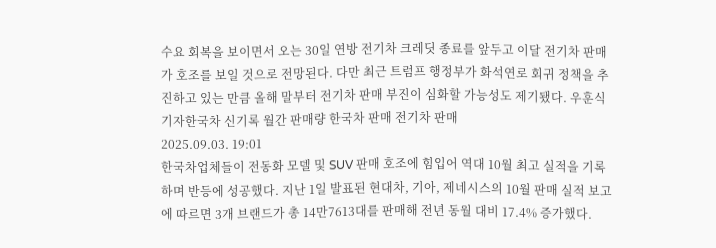수요 회복을 보이면서 오는 30일 연방 전기차 크레딧 종료를 앞두고 이달 전기차 판매가 호조를 보일 것으로 전망된다. 다만 최근 트럼프 행정부가 화석연로 회귀 정책을 추진하고 있는 만큼 올해 말부터 전기차 판매 부진이 심화할 가능성도 제기됐다. 우훈식 기자한국차 신기록 월간 판매량 한국차 판매 전기차 판매
2025.09.03. 19:01
한국차업체들이 전동화 모델 및 SUV 판매 호조에 힘입어 역대 10월 최고 실적을 기록하며 반등에 성공했다. 지난 1일 발표된 현대차, 기아, 제네시스의 10월 판매 실적 보고에 따르면 3개 브랜드가 총 14만7613대를 판매해 전년 동월 대비 17.4% 증가했다.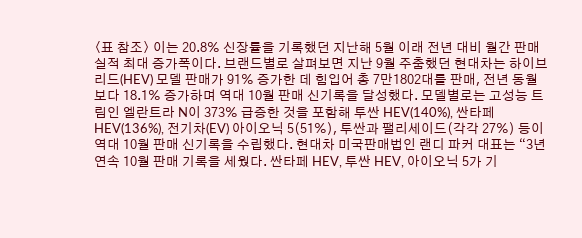〈표 참조〉 이는 20.8% 신장률을 기록했던 지난해 5월 이래 전년 대비 월간 판매실적 최대 증가폭이다. 브랜드별로 살펴보면 지난 9월 주춤했던 현대차는 하이브리드(HEV) 모델 판매가 91% 증가한 데 힘입어 총 7만1802대를 판매, 전년 동월보다 18.1% 증가하며 역대 10월 판매 신기록을 달성했다. 모델별로는 고성능 트림인 엘란트라 N이 373% 급증한 것을 포함해 투싼 HEV(140%), 싼타페 HEV(136%), 전기차(EV) 아이오닉 5(51%), 투싼과 팰리세이드(각각 27%) 등이 역대 10월 판매 신기록을 수립했다. 현대차 미국판매법인 랜디 파커 대표는 “3년 연속 10월 판매 기록을 세웠다. 싼타페 HEV, 투싼 HEV, 아이오닉 5가 기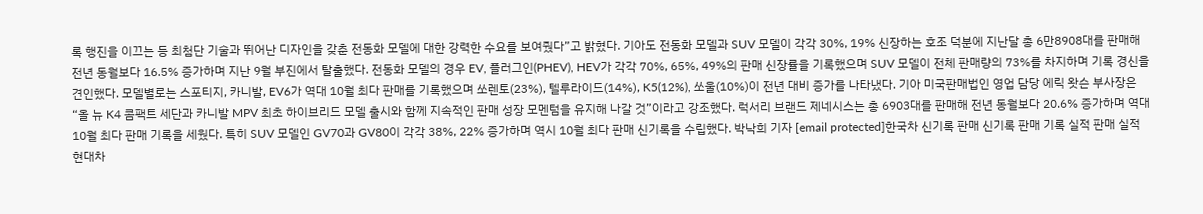록 행진을 이끄는 등 최첨단 기술과 뛰어난 디자인을 갖춘 전동화 모델에 대한 강력한 수요를 보여줬다”고 밝혔다. 기아도 전동화 모델과 SUV 모델이 각각 30%, 19% 신장하는 호조 덕분에 지난달 총 6만8908대를 판매해 전년 동월보다 16.5% 증가하며 지난 9월 부진에서 탈출했다. 전동화 모델의 경우 EV, 플러그인(PHEV), HEV가 각각 70%, 65%, 49%의 판매 신장률을 기록했으며 SUV 모델이 전체 판매량의 73%를 차지하며 기록 경신을 견인했다. 모델별로는 스포티지, 카니발, EV6가 역대 10월 최다 판매를 기록했으며 쏘렌토(23%), 텔루라이드(14%), K5(12%), 쏘울(10%)이 전년 대비 증가를 나타냈다. 기아 미국판매법인 영업 담당 에릭 왓슨 부사장은 “올 뉴 K4 콤팩트 세단과 카니발 MPV 최초 하이브리드 모델 출시와 함께 지속적인 판매 성장 모멘텀을 유지해 나갈 것”이라고 강조했다. 럭서리 브랜드 제네시스는 총 6903대를 판매해 전년 동월보다 20.6% 증가하며 역대 10월 최다 판매 기록을 세웠다. 특히 SUV 모델인 GV70과 GV80이 각각 38%, 22% 증가하며 역시 10월 최다 판매 신기록을 수립했다. 박낙희 기자 [email protected]한국차 신기록 판매 신기록 판매 기록 실적 판매 실적 현대차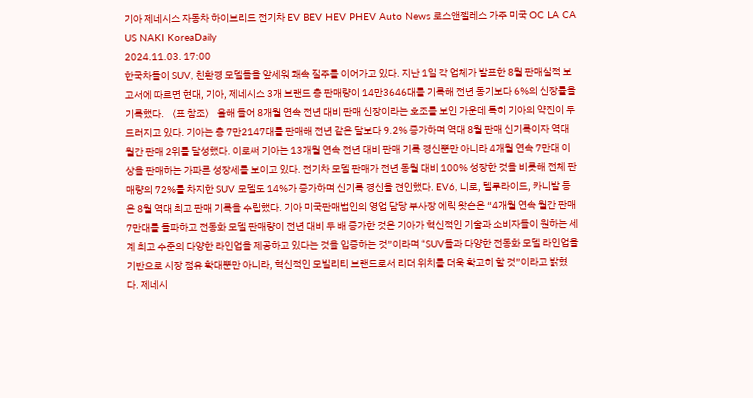기아 제네시스 자동차 하이브리드 전기차 EV BEV HEV PHEV Auto News 로스앤젤레스 가주 미국 OC LA CA US NAKI KoreaDaily
2024.11.03. 17:00
한국차들이 SUV, 친환경 모델들을 앞세워 쾌속 질주를 이어가고 있다. 지난 1일 각 업체가 발표한 8월 판매실적 보고서에 따르면 현대, 기아, 제네시스 3개 브랜드 총 판매량이 14만3646대를 기록해 전년 동기보다 6%의 신장률을 기록했다. 〈표 참조〉 올해 들어 8개월 연속 전년 대비 판매 신장이라는 호조를 보인 가운데 특히 기아의 약진이 두드러지고 있다. 기아는 총 7만2147대를 판매해 전년 같은 달보다 9.2% 증가하며 역대 8월 판매 신기록이자 역대 월간 판매 2위를 달성했다. 이로써 기아는 13개월 연속 전년 대비 판매 기록 경신뿐만 아니라 4개월 연속 7만대 이상을 판매하는 가파른 성장세를 보이고 있다. 전기차 모델 판매가 전년 동월 대비 100% 성장한 것을 비롯해 전체 판매량의 72%를 차지한 SUV 모델도 14%가 증가하며 신기록 경신을 견인했다. EV6, 니로, 텔루라이드, 카니발 등은 8월 역대 최고 판매 기록을 수립했다. 기아 미국판매법인의 영업 담당 부사장 에릭 왓슨은 “4개월 연속 월간 판매 7만대를 돌파하고 전동화 모델 판매량이 전년 대비 두 배 증가한 것은 기아가 혁신적인 기술과 소비자들이 원하는 세계 최고 수준의 다양한 라인업을 제공하고 있다는 것을 입증하는 것”이라며 “SUV들과 다양한 전동화 모델 라인업을 기반으로 시장 점유 확대뿐만 아니라, 혁신적인 모빌리티 브랜드로서 리더 위치를 더욱 확고히 할 것”이라고 밝혔다. 제네시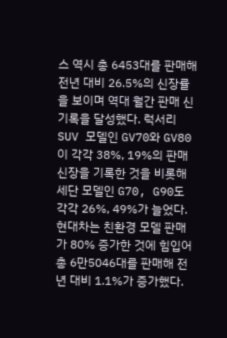스 역시 총 6453대를 판매해 전년 대비 26.5%의 신장률을 보이며 역대 월간 판매 신기록을 달성했다. 럭서리 SUV 모델인 GV70와 GV80이 각각 38%, 19%의 판매 신장을 기록한 것을 비롯해 세단 모델인 G70, G90도 각각 26%, 49%가 늘었다. 현대차는 친환경 모델 판매가 80% 증가한 것에 힘입어 총 6만5046대를 판매해 전년 대비 1.1%가 증가했다.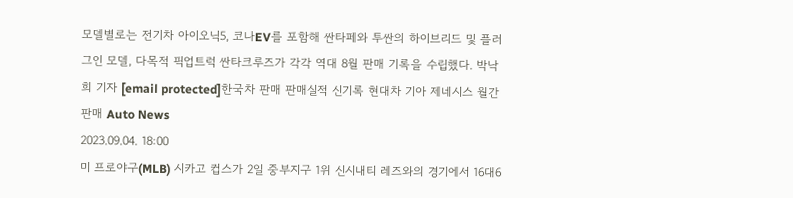모델별로는 전기차 아이오닉5, 코나EV를 포함해 싼타페와 투싼의 하이브리드 및 플러그인 모델, 다목적 픽업트럭 싼타크루즈가 각각 역대 8월 판매 기록을 수립했다. 박낙희 기자 [email protected]한국차 판매 판매실적 신기록 현대차 기아 제네시스 월간 판매 Auto News
2023.09.04. 18:00
미 프로야구(MLB) 시카고 컵스가 2일 중부지구 1위 신시내티 레즈와의 경기에서 16대6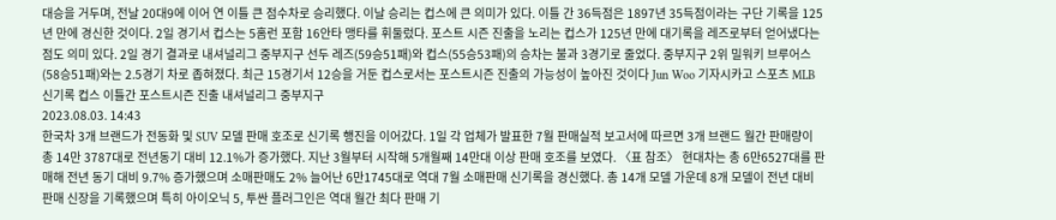대승을 거두며, 전날 20대9에 이어 연 이틀 큰 점수차로 승리했다. 이날 승리는 컵스에 큰 의미가 있다. 이틀 간 36득점은 1897년 35득점이라는 구단 기록을 125년 만에 경신한 것이다. 2일 경기서 컵스는 5홈런 포함 16안타 맹타를 휘둘렀다. 포스트 시즌 진출을 노리는 컵스가 125년 만에 대기록을 레즈로부터 얻어냈다는 점도 의미 있다. 2일 경기 결과로 내셔널리그 중부지구 선두 레즈(59승51패)와 컵스(55승53패)의 승차는 불과 3경기로 줄었다. 중부지구 2위 밀워키 브루어스(58승51패)와는 2.5경기 차로 좁혀졌다. 최근 15경기서 12승을 거둔 컵스로서는 포스트시즌 진출의 가능성이 높아진 것이다 Jun Woo 기자시카고 스포츠 MLB 신기록 컵스 이틀간 포스트시즌 진출 내셔널리그 중부지구
2023.08.03. 14:43
한국차 3개 브랜드가 전동화 및 SUV 모델 판매 호조로 신기록 행진을 이어갔다. 1일 각 업체가 발표한 7월 판매실적 보고서에 따르면 3개 브랜드 월간 판매량이 총 14만 3787대로 전년동기 대비 12.1%가 증가했다. 지난 3월부터 시작해 5개월째 14만대 이상 판매 호조를 보였다. 〈표 참조〉 현대차는 총 6만6527대를 판매해 전년 동기 대비 9.7% 증가했으며 소매판매도 2% 늘어난 6만1745대로 역대 7월 소매판매 신기록을 경신했다. 총 14개 모델 가운데 8개 모델이 전년 대비 판매 신장을 기록했으며 특히 아이오닉 5, 투싼 플러그인은 역대 월간 최다 판매 기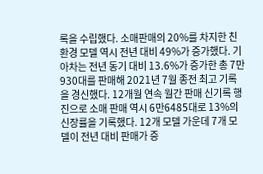록을 수립했다. 소매판매의 20%를 차지한 친환경 모델 역시 전년 대비 49%가 증가했다. 기아차는 전년 동기 대비 13.6%가 증가한 총 7만930대를 판매해 2021년 7월 종전 최고 기록을 경신했다. 12개월 연속 월간 판매 신기록 행진으로 소매 판매 역시 6만6485대로 13%의 신장률을 기록했다. 12개 모델 가운데 7개 모델이 전년 대비 판매가 증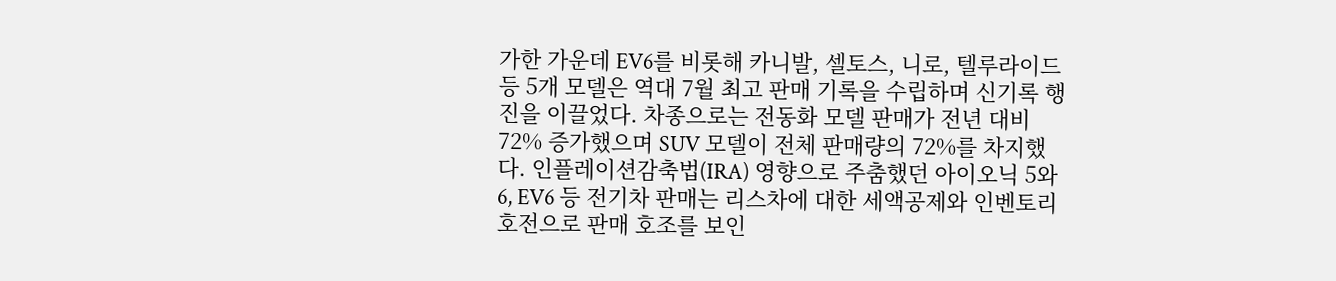가한 가운데 EV6를 비롯해 카니발, 셀토스, 니로, 텔루라이드 등 5개 모델은 역대 7월 최고 판매 기록을 수립하며 신기록 행진을 이끌었다. 차종으로는 전동화 모델 판매가 전년 대비 72% 증가했으며 SUV 모델이 전체 판매량의 72%를 차지했다. 인플레이션감축법(IRA) 영향으로 주춤했던 아이오닉 5와 6, EV6 등 전기차 판매는 리스차에 대한 세액공제와 인벤토리 호전으로 판매 호조를 보인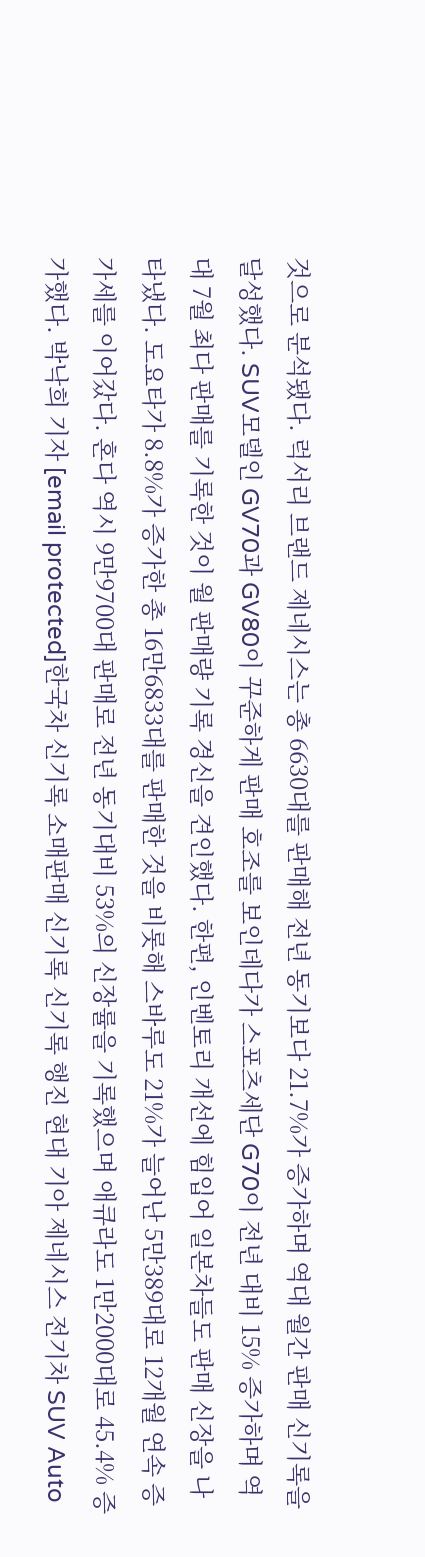것으로 분석됐다. 럭서리 브랜드 제네시스는 총 6630대를 판매해 전년 동기보다 21.7%가 증가하며 역대 월간 판매 신기록을 달성했다. SUV모델인 GV70과 GV80이 꾸준하게 판매 호조를 보인데다가 스포츠세단 G70이 전년 대비 15% 증가하며 역대 7월 최다 판매를 기록한 것이 월 판매량 기록 경신을 견인했다. 한편, 인벤토리 개선에 힘입어 일본차들도 판매 신장을 나타냈다. 도요타가 8.8%가 증가한 총 16만6833대를 판매한 것을 비롯해 스바루도 21%가 늘어난 5만389대로 12개월 연속 증가세를 이어갔다. 혼다 역시 9만9700대 판매로 전년 동기대비 53%의 신장률을 기록했으며 애큐라도 1만2000대로 45.4% 증가했다. 박낙희 기자 [email protected]한국차 신기록 소매판매 신기록 신기록 행진 현대 기아 제네시스 전기차 SUV Auto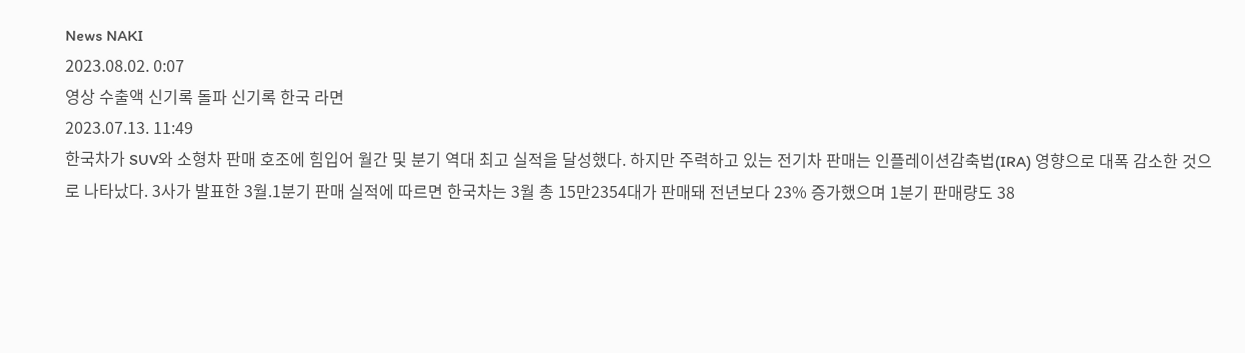News NAKI
2023.08.02. 0:07
영상 수출액 신기록 돌파 신기록 한국 라면
2023.07.13. 11:49
한국차가 SUV와 소형차 판매 호조에 힘입어 월간 및 분기 역대 최고 실적을 달성했다. 하지만 주력하고 있는 전기차 판매는 인플레이션감축법(IRA) 영향으로 대폭 감소한 것으로 나타났다. 3사가 발표한 3월.1분기 판매 실적에 따르면 한국차는 3월 총 15만2354대가 판매돼 전년보다 23% 증가했으며 1분기 판매량도 38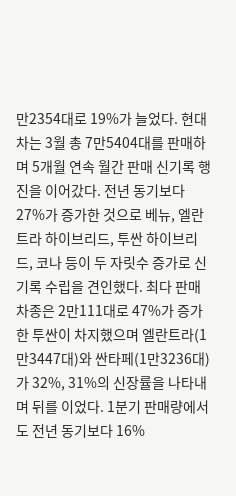만2354대로 19%가 늘었다. 현대차는 3월 총 7만5404대를 판매하며 5개월 연속 월간 판매 신기록 행진을 이어갔다. 전년 동기보다 27%가 증가한 것으로 베뉴, 엘란트라 하이브리드, 투싼 하이브리드, 코나 등이 두 자릿수 증가로 신기록 수립을 견인했다. 최다 판매 차종은 2만111대로 47%가 증가한 투싼이 차지했으며 엘란트라(1만3447대)와 싼타페(1만3236대)가 32%, 31%의 신장률을 나타내며 뒤를 이었다. 1분기 판매량에서도 전년 동기보다 16%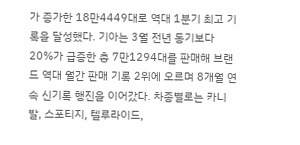가 증가한 18만4449대로 역대 1분기 최고 기록을 달성했다. 기아는 3월 전년 동기보다 20%가 급증한 총 7만1294대를 판매해 브랜드 역대 월간 판매 기록 2위에 오르며 8개월 연속 신기록 행진을 이어갔다. 차종별로는 카니발, 스포티지, 텔루라이드,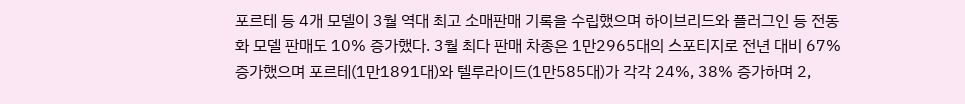포르테 등 4개 모델이 3월 역대 최고 소매판매 기록을 수립했으며 하이브리드와 플러그인 등 전동화 모델 판매도 10% 증가했다. 3월 최다 판매 차종은 1만2965대의 스포티지로 전년 대비 67% 증가했으며 포르테(1만1891대)와 텔루라이드(1만585대)가 각각 24%, 38% 증가하며 2,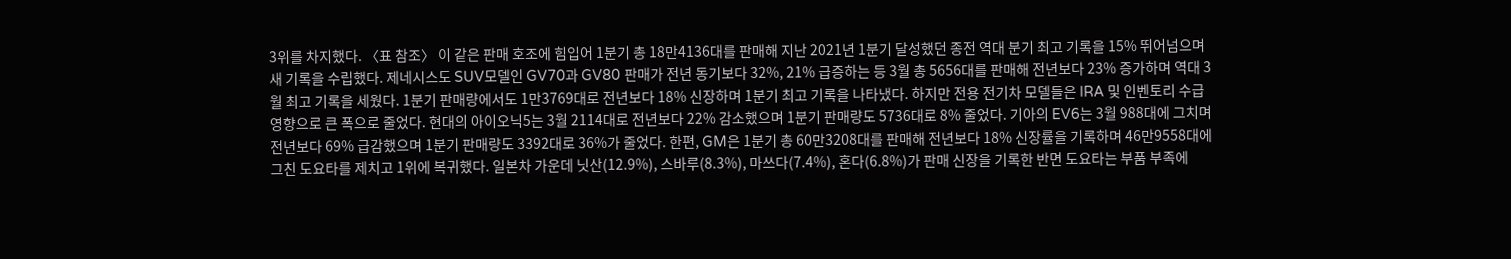3위를 차지했다. 〈표 참조〉 이 같은 판매 호조에 힘입어 1분기 총 18만4136대를 판매해 지난 2021년 1분기 달성했던 종전 역대 분기 최고 기록을 15% 뛰어넘으며 새 기록을 수립했다. 제네시스도 SUV모델인 GV70과 GV80 판매가 전년 동기보다 32%, 21% 급증하는 등 3월 총 5656대를 판매해 전년보다 23% 증가하며 역대 3월 최고 기록을 세웠다. 1분기 판매량에서도 1만3769대로 전년보다 18% 신장하며 1분기 최고 기록을 나타냈다. 하지만 전용 전기차 모델들은 IRA 및 인벤토리 수급 영향으로 큰 폭으로 줄었다. 현대의 아이오닉5는 3월 2114대로 전년보다 22% 감소했으며 1분기 판매량도 5736대로 8% 줄었다. 기아의 EV6는 3월 988대에 그치며 전년보다 69% 급감했으며 1분기 판매량도 3392대로 36%가 줄었다. 한편, GM은 1분기 총 60만3208대를 판매해 전년보다 18% 신장률을 기록하며 46만9558대에 그친 도요타를 제치고 1위에 복귀했다. 일본차 가운데 닛산(12.9%), 스바루(8.3%), 마쓰다(7.4%), 혼다(6.8%)가 판매 신장을 기록한 반면 도요타는 부품 부족에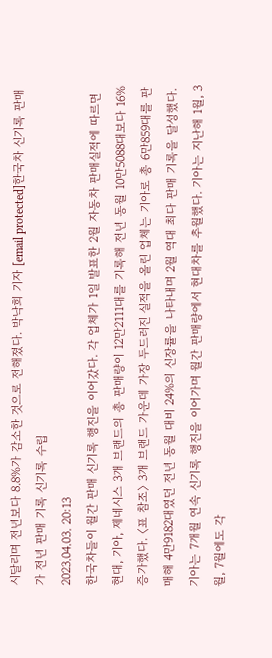시달리며 전년보다 8.8%가 감소한 것으로 전해졌다. 박낙희 기자 [email protected]한국차 신기록 판매가 전년 판매 기록 신기록 수립
2023.04.03. 20:13
한국차들이 월간 판매 신기록 행진을 이어갔다. 각 업체가 1일 발표한 2월 자동차 판매실적에 따르면 현대, 기아, 제네시스 3개 브랜드의 총 판매량이 12만2111대를 기록해 전년 동월 10만5088대보다 16% 증가했다. 〈표 참조〉 3개 브랜드 가운데 가장 두드러진 실적을 올린 업체는 기아로 총 6만859대를 판매해 4만9182대였던 전년 동월 대비 24%의 신장률을 나타내며 2월 역대 최다 판매 기록을 달성했다. 기아는 7개월 연속 신기록 행진을 이어가며 월간 판매량에서 현대차를 추월했다. 기아는 지난해 1월, 3월, 7월에도 각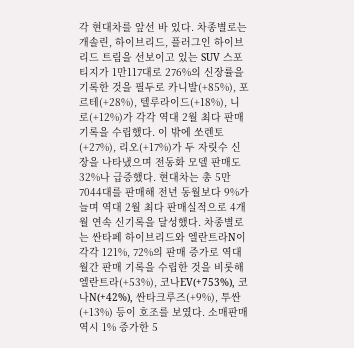각 현대차를 앞선 바 있다. 차종별로는 개솔린, 하이브리드, 플러그인 하이브리드 트림을 선보이고 있는 SUV 스포티지가 1만117대로 276%의 신장률을 기록한 것을 필두로 카니발(+85%), 포르테(+28%), 텔루라이드(+18%), 니로(+12%)가 각각 역대 2월 최다 판매기록을 수립했다. 이 밖에 쏘렌토(+27%), 리오(+17%)가 두 자릿수 신장을 나타냈으며 전동화 모델 판매도 32%나 급증했다. 현대차는 총 5만7044대를 판매해 전년 동월보다 9%가 늘며 역대 2월 최다 판매실적으로 4개월 연속 신기록을 달성했다. 차종별로는 싼타페 하이브리드와 엘란트라N이 각각 121%, 72%의 판매 증가로 역대 월간 판매 기록을 수립한 것을 비롯해 엘란트라(+53%), 코나EV(+753%), 코나N(+42%), 싼타크루즈(+9%), 투싼(+13%) 등이 호조를 보였다. 소매판매 역시 1% 증가한 5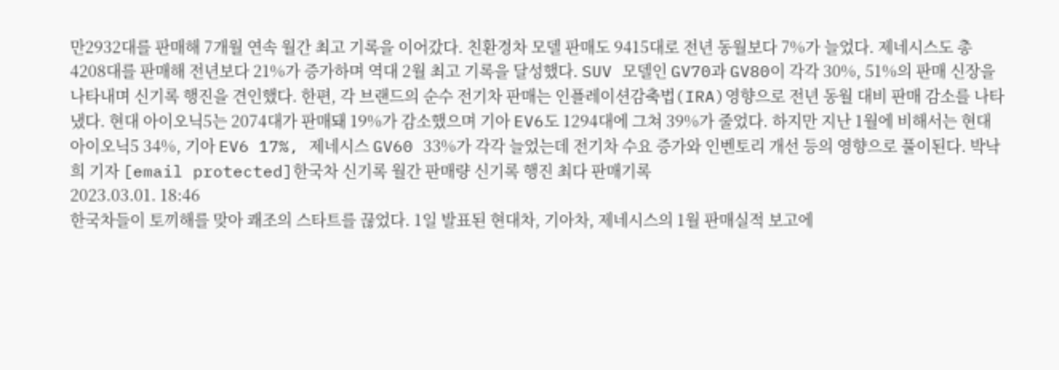만2932대를 판매해 7개월 연속 월간 최고 기록을 이어갔다. 친환경차 모델 판매도 9415대로 전년 동월보다 7%가 늘었다. 제네시스도 총 4208대를 판매해 전년보다 21%가 증가하며 역대 2월 최고 기록을 달성했다. SUV 모델인 GV70과 GV80이 각각 30%, 51%의 판매 신장을 나타내며 신기록 행진을 견인했다. 한편, 각 브랜드의 순수 전기차 판매는 인플레이션감축법(IRA)영향으로 전년 동월 대비 판매 감소를 나타냈다. 현대 아이오닉5는 2074대가 판매돼 19%가 감소했으며 기아 EV6도 1294대에 그쳐 39%가 줄었다. 하지만 지난 1월에 비해서는 현대 아이오닉5 34%, 기아 EV6 17%, 제네시스 GV60 33%가 각각 늘었는데 전기차 수요 증가와 인벤토리 개선 등의 영향으로 풀이된다. 박낙희 기자 [email protected]한국차 신기록 월간 판매량 신기록 행진 최다 판매기록
2023.03.01. 18:46
한국차들이 토끼해를 맞아 쾌조의 스타트를 끊었다. 1일 발표된 현대차, 기아차, 제네시스의 1월 판매실적 보고에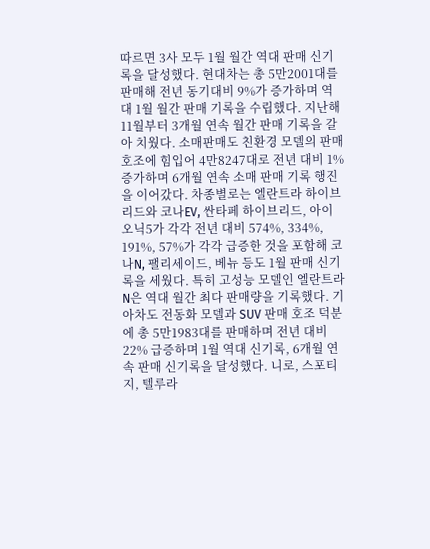따르면 3사 모두 1월 월간 역대 판매 신기록을 달성했다. 현대차는 총 5만2001대를 판매해 전년 동기대비 9%가 증가하며 역대 1월 월간 판매 기록을 수립했다. 지난해 11월부터 3개월 연속 월간 판매 기록을 갈아 치웠다. 소매판매도 친환경 모델의 판매 호조에 힘입어 4만8247대로 전년 대비 1% 증가하며 6개월 연속 소매 판매 기록 행진을 이어갔다. 차종별로는 엘란트라 하이브리드와 코나EV, 싼타페 하이브리드, 아이오닉5가 각각 전년 대비 574%, 334%, 191%, 57%가 각각 급증한 것을 포함해 코나N, 팰리세이드, 베뉴 등도 1월 판매 신기록을 세웠다. 특히 고성능 모델인 엘란트라N은 역대 월간 최다 판매량을 기록했다. 기아차도 전동화 모델과 SUV 판매 호조 덕분에 총 5만1983대를 판매하며 전년 대비 22% 급증하며 1월 역대 신기록, 6개월 연속 판매 신기록을 달성했다. 니로, 스포티지, 텔루라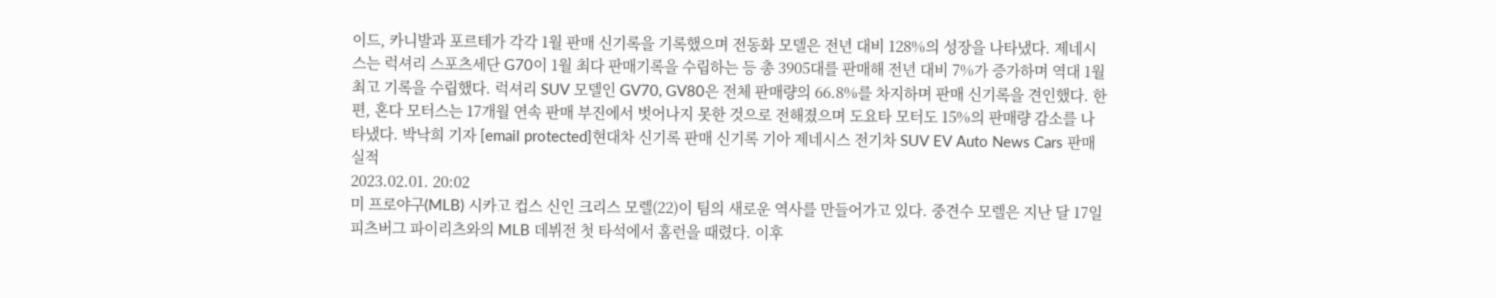이드, 카니발과 포르테가 각각 1월 판매 신기록을 기록했으며 전동화 모델은 전년 대비 128%의 성장을 나타냈다. 제네시스는 럭셔리 스포츠세단 G70이 1월 최다 판매기록을 수립하는 등 총 3905대를 판매해 전년 대비 7%가 증가하며 역대 1월 최고 기록을 수립했다. 럭셔리 SUV 모델인 GV70, GV80은 전체 판매량의 66.8%를 차지하며 판매 신기록을 견인했다. 한편, 혼다 모터스는 17개월 연속 판매 부진에서 벗어나지 못한 것으로 전해졌으며 도요타 모터도 15%의 판매량 감소를 나타냈다. 박낙희 기자 [email protected]현대차 신기록 판매 신기록 기아 제네시스 전기차 SUV EV Auto News Cars 판매실적
2023.02.01. 20:02
미 프로야구(MLB) 시카고 컵스 신인 크리스 모렐(22)이 팀의 새로운 역사를 만들어가고 있다. 중견수 모렐은 지난 달 17일 피츠버그 파이리츠와의 MLB 데뷔전 첫 타석에서 홈런을 때렸다. 이후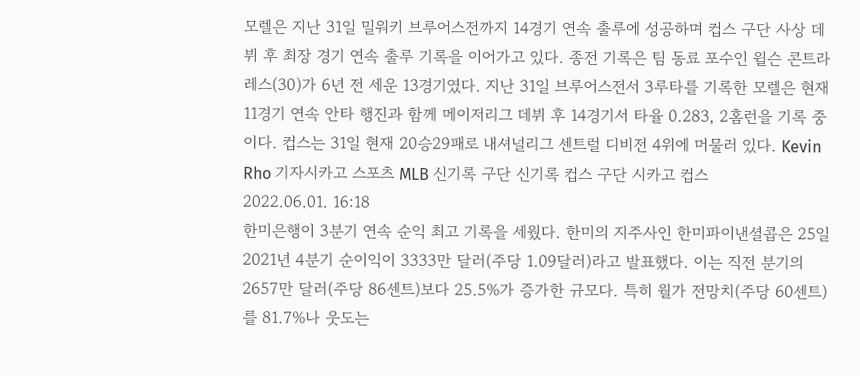모렐은 지난 31일 밀워키 브루어스전까지 14경기 연속 출루에 성공하며 컵스 구단 사상 데뷔 후 최장 경기 연속 출루 기록을 이어가고 있다. 종전 기록은 팀 동료 포수인 윌슨 콘트라레스(30)가 6년 전 세운 13경기였다. 지난 31일 브루어스전서 3루타를 기록한 모렐은 현재 11경기 연속 안타 행진과 함께 메이저리그 데뷔 후 14경기서 타율 0.283, 2홈런을 기록 중이다. 컵스는 31일 현재 20승29패로 내셔널리그 센트럴 디비전 4위에 머물러 있다. Kevin Rho 기자시카고 스포츠 MLB 신기록 구단 신기록 컵스 구단 시카고 컵스
2022.06.01. 16:18
한미은행이 3분기 연속 순익 최고 기록을 세웠다. 한미의 지주사인 한미파이낸셜콥은 25일 2021년 4분기 순이익이 3333만 달러(주당 1.09달러)라고 발표했다. 이는 직전 분기의 2657만 달러(주당 86센트)보다 25.5%가 증가한 규모다. 특히 월가 전망치(주당 60센트)를 81.7%나 웃도는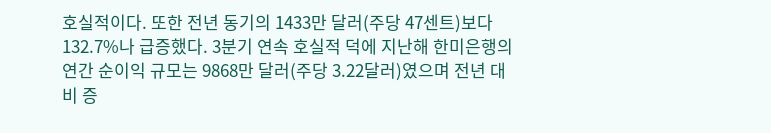호실적이다. 또한 전년 동기의 1433만 달러(주당 47센트)보다 132.7%나 급증했다. 3분기 연속 호실적 덕에 지난해 한미은행의 연간 순이익 규모는 9868만 달러(주당 3.22달러)였으며 전년 대비 증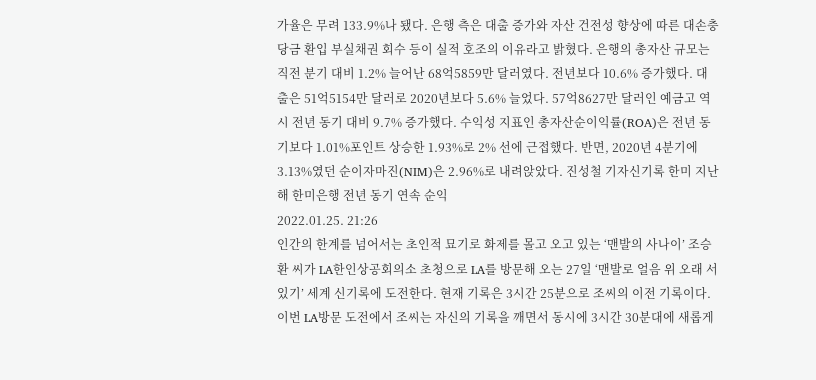가율은 무려 133.9%나 됐다. 은행 측은 대출 증가와 자산 건전성 향상에 따른 대손충당금 환입 부실채권 회수 등이 실적 호조의 이유라고 밝혔다. 은행의 총자산 규모는 직전 분기 대비 1.2% 늘어난 68억5859만 달러였다. 전년보다 10.6% 증가했다. 대출은 51억5154만 달러로 2020년보다 5.6% 늘었다. 57억8627만 달러인 예금고 역시 전년 동기 대비 9.7% 증가했다. 수익성 지표인 총자산순이익률(ROA)은 전년 동기보다 1.01%포인트 상승한 1.93%로 2% 선에 근접했다. 반면, 2020년 4분기에 3.13%였던 순이자마진(NIM)은 2.96%로 내려앉았다. 진성철 기자신기록 한미 지난해 한미은행 전년 동기 연속 순익
2022.01.25. 21:26
인간의 한계를 넘어서는 초인적 묘기로 화제를 몰고 오고 있는 ‘맨발의 사나이’ 조승환 씨가 LA한인상공회의소 초청으로 LA를 방문해 오는 27일 ‘맨발로 얼음 위 오래 서있기’ 세계 신기록에 도전한다. 현재 기록은 3시간 25분으로 조씨의 이전 기록이다. 이번 LA방문 도전에서 조씨는 자신의 기록을 깨면서 동시에 3시간 30분대에 새롭게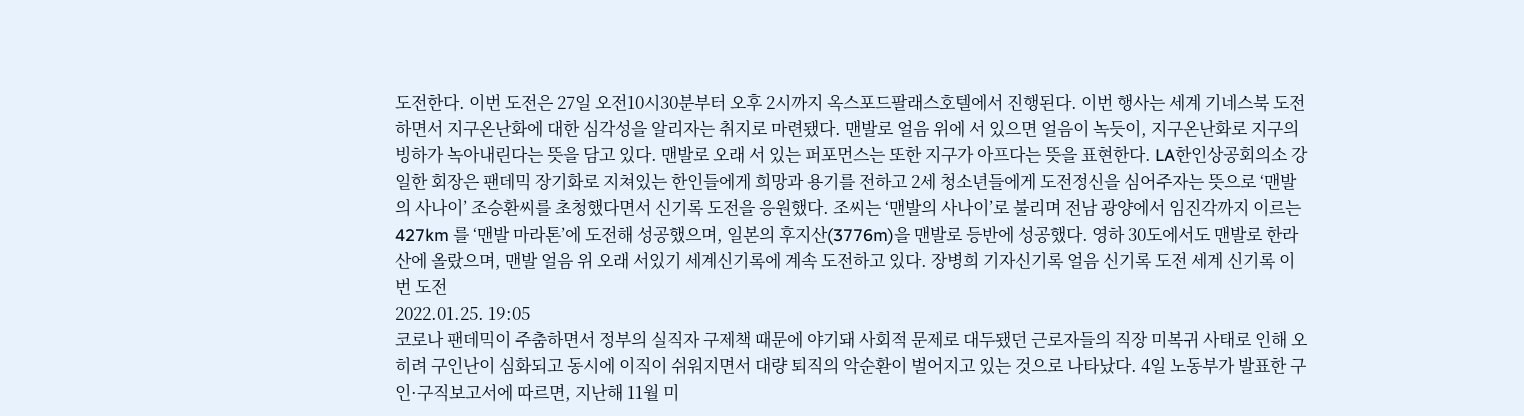도전한다. 이번 도전은 27일 오전10시30분부터 오후 2시까지 옥스포드팔래스호텔에서 진행된다. 이번 행사는 세계 기네스북 도전하면서 지구온난화에 대한 심각성을 알리자는 취지로 마련됐다. 맨발로 얼음 위에 서 있으면 얼음이 녹듯이, 지구온난화로 지구의 빙하가 녹아내린다는 뜻을 담고 있다. 맨발로 오래 서 있는 퍼포먼스는 또한 지구가 아프다는 뜻을 표현한다. LA한인상공회의소 강일한 회장은 팬데믹 장기화로 지쳐있는 한인들에게 희망과 용기를 전하고 2세 청소년들에게 도전정신을 심어주자는 뜻으로 ‘맨발의 사나이’ 조승환씨를 초청했다면서 신기록 도전을 응원했다. 조씨는 ‘맨발의 사나이’로 불리며 전남 광양에서 임진각까지 이르는 427km 를 ‘맨발 마라톤’에 도전해 성공했으며, 일본의 후지산(3776m)을 맨발로 등반에 성공했다. 영하 30도에서도 맨발로 한라산에 올랐으며, 맨발 얼음 위 오래 서있기 세계신기록에 계속 도전하고 있다. 장병희 기자신기록 얼음 신기록 도전 세계 신기록 이번 도전
2022.01.25. 19:05
코로나 팬데믹이 주춤하면서 정부의 실직자 구제책 때문에 야기돼 사회적 문제로 대두됐던 근로자들의 직장 미복귀 사태로 인해 오히려 구인난이 심화되고 동시에 이직이 쉬워지면서 대량 퇴직의 악순환이 벌어지고 있는 것으로 나타났다. 4일 노동부가 발표한 구인·구직보고서에 따르면, 지난해 11월 미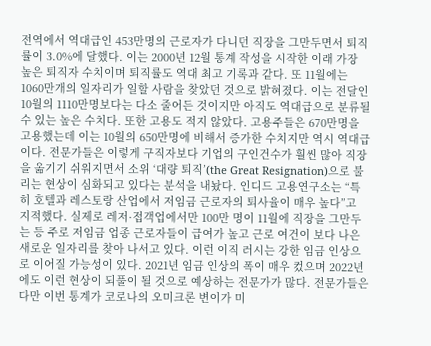전역에서 역대급인 453만명의 근로자가 다니던 직장을 그만두면서 퇴직률이 3.0%에 달했다. 이는 2000년 12월 통계 작성을 시작한 이래 가장 높은 퇴직자 수치이며 퇴직률도 역대 최고 기록과 같다. 또 11월에는 1060만개의 일자리가 일할 사람을 찾았던 것으로 밝혀졌다. 이는 전달인 10월의 1110만명보다는 다소 줄어든 것이지만 아직도 역대급으로 분류될 수 있는 높은 수치다. 또한 고용도 적지 않았다. 고용주들은 670만명을 고용했는데 이는 10월의 650만명에 비해서 증가한 수치지만 역시 역대급이다. 전문가들은 이렇게 구직자보다 기업의 구인건수가 훨씬 많아 직장을 옮기기 쉬워지면서 소위 ‘대량 퇴직’(the Great Resignation)으로 불리는 현상이 심화되고 있다는 분석을 내놨다. 인디드 고용연구소는 “특히 호텔과 레스토랑 산업에서 저임금 근로자의 퇴사율이 매우 높다”고 지적했다. 실제로 레저·접객업에서만 100만 명이 11월에 직장을 그만두는 등 주로 저임금 업종 근로자들이 급여가 높고 근로 여건이 보다 나은 새로운 일자리를 찾아 나서고 있다. 이런 이직 러시는 강한 임금 인상으로 이어질 가능성이 있다. 2021년 임금 인상의 폭이 매우 컸으며 2022년에도 이런 현상이 되풀이 될 것으로 예상하는 전문가가 많다. 전문가들은 다만 이번 통계가 코로나의 오미크론 변이가 미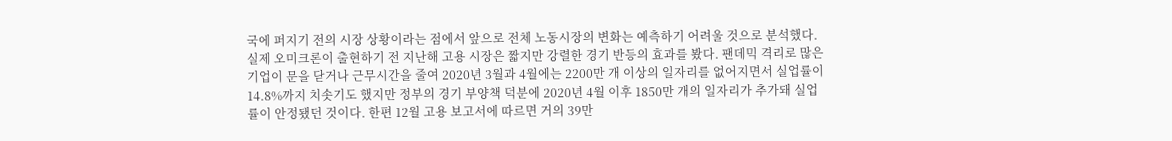국에 퍼지기 전의 시장 상황이라는 점에서 앞으로 전체 노동시장의 변화는 예측하기 어려울 것으로 분석했다. 실제 오미크론이 출현하기 전 지난해 고용 시장은 짧지만 강렬한 경기 반등의 효과를 봤다. 팬데믹 격리로 많은 기업이 문을 닫거나 근무시간을 줄여 2020년 3월과 4월에는 2200만 개 이상의 일자리를 없어지면서 실업률이 14.8%까지 치솟기도 했지만 정부의 경기 부양책 덕분에 2020년 4월 이후 1850만 개의 일자리가 추가돼 실업률이 안정됐던 것이다. 한편 12월 고용 보고서에 따르면 거의 39만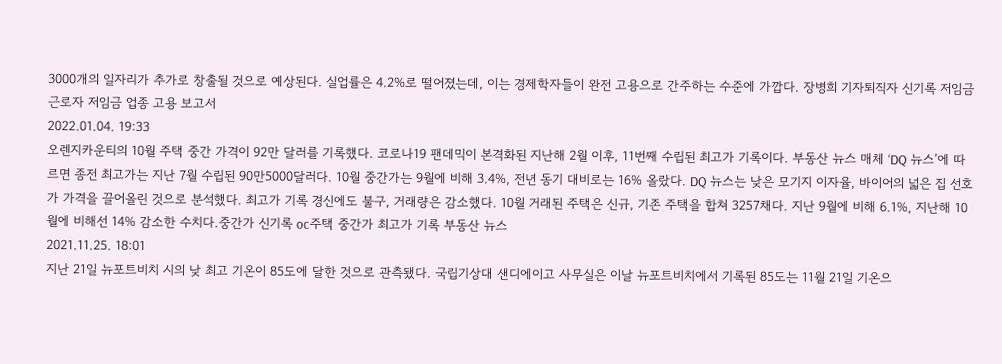3000개의 일자리가 추가로 창출될 것으로 예상된다. 실업률은 4.2%로 떨어졌는데, 이는 경제학자들이 완전 고용으로 간주하는 수준에 가깝다. 장병희 기자퇴직자 신기록 저임금 근로자 저임금 업종 고용 보고서
2022.01.04. 19:33
오렌지카운티의 10월 주택 중간 가격이 92만 달러를 기록했다. 코로나19 팬데믹이 본격화된 지난해 2월 이후, 11번째 수립된 최고가 기록이다. 부동산 뉴스 매체 ‘DQ 뉴스’에 따르면 종전 최고가는 지난 7월 수립된 90만5000달러다. 10월 중간가는 9월에 비해 3.4%, 전년 동기 대비로는 16% 올랐다. DQ 뉴스는 낮은 모기지 이자율, 바이어의 넓은 집 선호가 가격을 끌어올린 것으로 분석했다. 최고가 기록 경신에도 불구, 거래량은 감소했다. 10월 거래된 주택은 신규, 기존 주택을 합쳐 3257채다. 지난 9월에 비해 6.1%, 지난해 10월에 비해선 14% 감소한 수치다.중간가 신기록 oc주택 중간가 최고가 기록 부동산 뉴스
2021.11.25. 18:01
지난 21일 뉴포트비치 시의 낮 최고 기온이 85도에 달한 것으로 관측됐다. 국립기상대 샌디에이고 사무실은 이날 뉴포트비치에서 기록된 85도는 11월 21일 기온으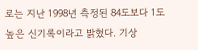로는 지난 1998년 측정된 84도보다 1도 높은 신기록이라고 밝혔다. 기상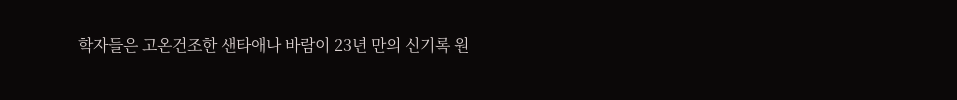학자들은 고온건조한 샌타애나 바람이 23년 만의 신기록 원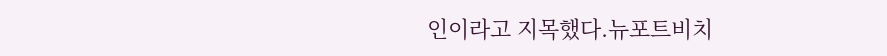인이라고 지목했다.뉴포트비치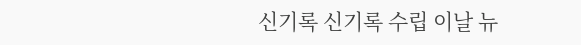신기록 신기록 수립 이날 뉴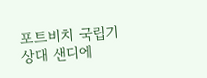포트비치 국립기상대 샌디에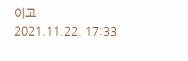이고
2021.11.22. 17:33